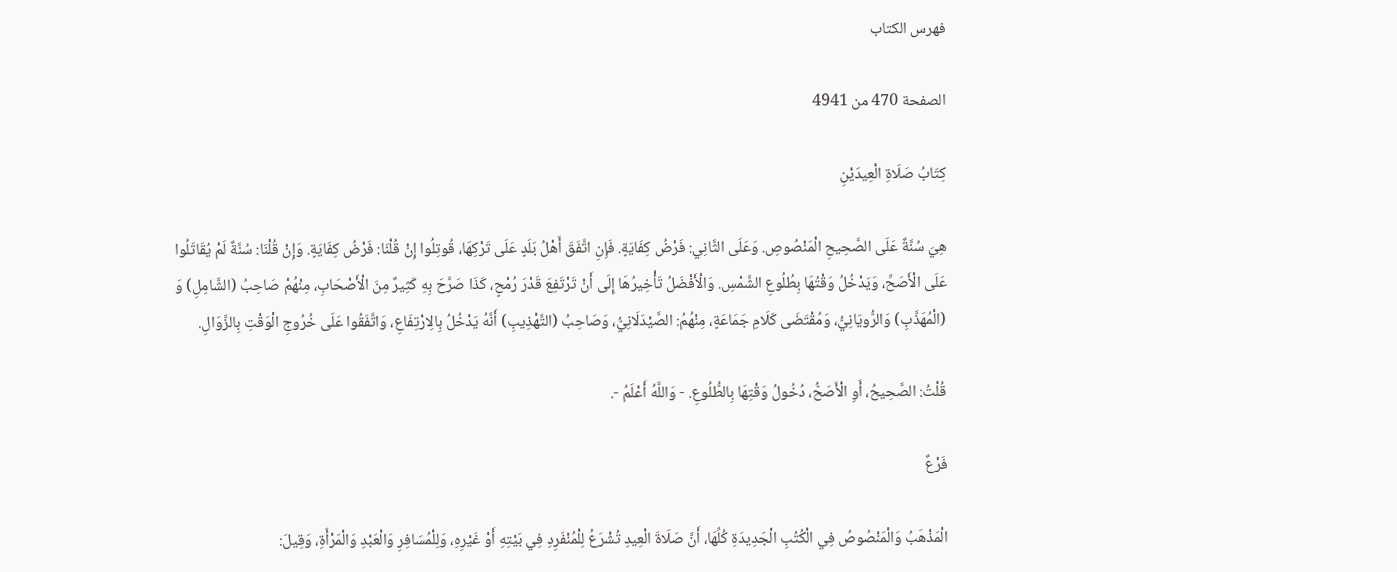فهرس الكتاب

الصفحة 470 من 4941

كِتَابُ صَلَاةِ الْعِيدَيْنِ

هِيَ سُنَّةٌ عَلَى الصَّحِيحِ الْمَنْصُوصِ. وَعَلَى الثَّانِي: فَرْضُ كِفَايَةٍ. فَإِنِ اتَّفَقَ أَهْلُ بَلَدٍ عَلَى تَرْكِهَا، قُوتِلُوا إِنْ قُلْنَا: فَرْضُ كِفَايَةٍ. وَإِنْ قُلْنَا: سُنَّةٌ لَمْ يُقَاتَلُوا عَلَى الْأَصَحِّ، وَيَدْخُلُ وَقْتُهَا بِطُلُوعِ الشَّمْسِ. وَالْأَفْضَلُ تَأْخِيرُهَا إِلَى أَنْ تَرْتَفِعَ قَدْرَ رُمْحٍ، كَذَا صَرَّحَ بِهِ كَثِيرٌ مِنَ الْأَصْحَابِ، مِنْهُمْ صَاحِبُ (الشَّامِلِ) وَ (الْمُهَذَّبِ) وَالرُّويَانِيُّ، وَمُقْتَضَى كَلَامِ جَمَاعَةٍ، مِنْهُمُ: الصَّيْدَلَانِيُّ، وَصَاحِبُ (التَّهْذِيبِ) أَنَّهُ يَدْخُلُ بِالِارْتِفَاعِ، وَاتَّفَقُوا عَلَى خُرُوجِ الْوَقْتِ بِالزَّوَالِ.

قُلْتُ: الصَّحِيحُ، أَوِ الْأَصَحُّ، دُخُولُ وَقْتِهَا بِالطُّلُوعِ. - وَاللَّهُ أَعْلَمُ -.

فَرْعٌ

الْمَذْهَبُ وَالْمَنْصُوصُ فِي الْكُتُبِ الْجَدِيدَةِ كُلِّهَا، أَنَّ صَلَاةَ الْعِيدِ تُشْرَعُ لِلْمُنْفَرِدِ فِي بَيْتِهِ أَوْ غَيْرِهِ، وَلِلْمُسَافِرِ وَالْعَبْدِ وَالْمَرْأَةِ، وَقِيلَ: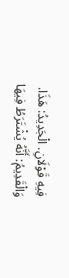فِيهِ قَوْلَانِ. الْجَدِيدُ: هَذَا. وَالْقَدِيمُ: أَنَّهُ يُشْتَرَطُ فِيهَا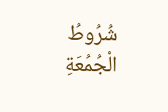شُرُوطُ الْجُمُعَةِ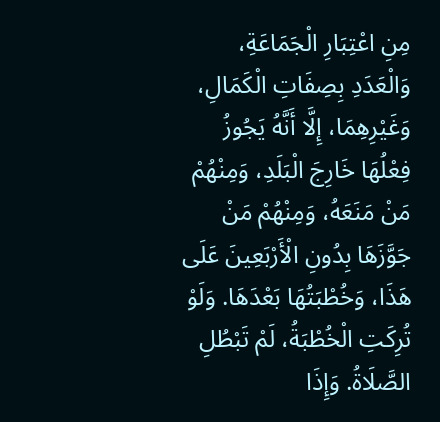مِنِ اعْتِبَارِ الْجَمَاعَةِ، وَالْعَدَدِ بِصِفَاتِ الْكَمَالِ، وَغَيْرِهِمَا، إِلَّا أَنَّهُ يَجُوزُ فِعْلُهَا خَارِجَ الْبَلَدِ، وَمِنْهُمْ مَنْ مَنَعَهُ، وَمِنْهُمْ مَنْ جَوَّزَهَا بِدُونِ الْأَرْبَعِينَ عَلَى هَذَا، وَخُطْبَتُهَا بَعْدَهَا. وَلَوْ تُرِكَتِ الْخُطْبَةُ، لَمْ تَبْطُلِ الصَّلَاةُ. وَإِذَا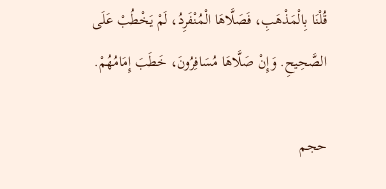قُلْنَا بِالْمَذْهَبِ، فَصَلَّاهَا الْمُنْفَرِدُ، لَمْ يَخْطُبْ عَلَى الصَّحِيحِ. وَإِنْ صَلَّاهَا مُسَافِرُونَ، خَطَبَ إِمَامُهُمْ.

حجم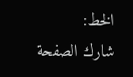الخط:
شارك الصفحة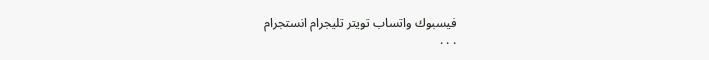فيسبوك واتساب تويتر تليجرام انستجرام
. . .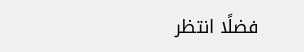فضلًا انتظر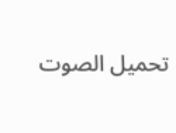تحميل الصوت